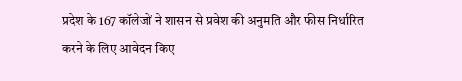प्रदेश के 167 कॉलेजों ने शासन से प्रवेश की अनुमति और फीस निर्धारित करने के लिए आवेदन किए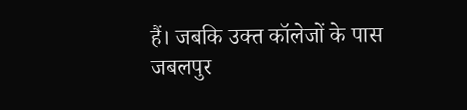हैं। जबकि उक्त कॉलेजों के पास जबलपुर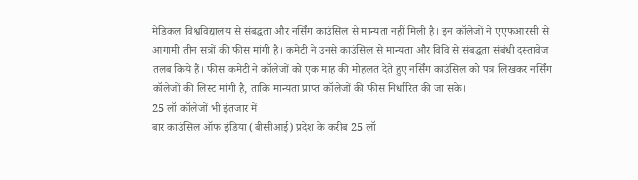मेडिकल विश्वविद्यालय से संबद्धता और नर्सिंग काउंसिल से मान्यता नहीं मिली है। इन कॉलेजों ने एएफआरसी से आगामी तीन सत्रों की फीस मांगी है। कमेटी ने उनसे काउंसिल से मान्यता और विवि से संबद्धता संबंधी दस्तावेज तलब किये हैं। फीस कमेटी ने कॉलेजों को एक माह की मोहलत देते हुए नर्सिंग काउंसिल को पत्र लिखकर नर्सिंग कॉलेजों की लिस्ट मांगी है, ताकि मान्यता प्राप्त कॉलेजों की फीस निर्धारित की जा सके।
25 लॉ कॉलेजों भी इंतजार में
बार काउंसिल ऑफ इंडिया (बीसीआई) प्रदेश के करीब 25 लॉ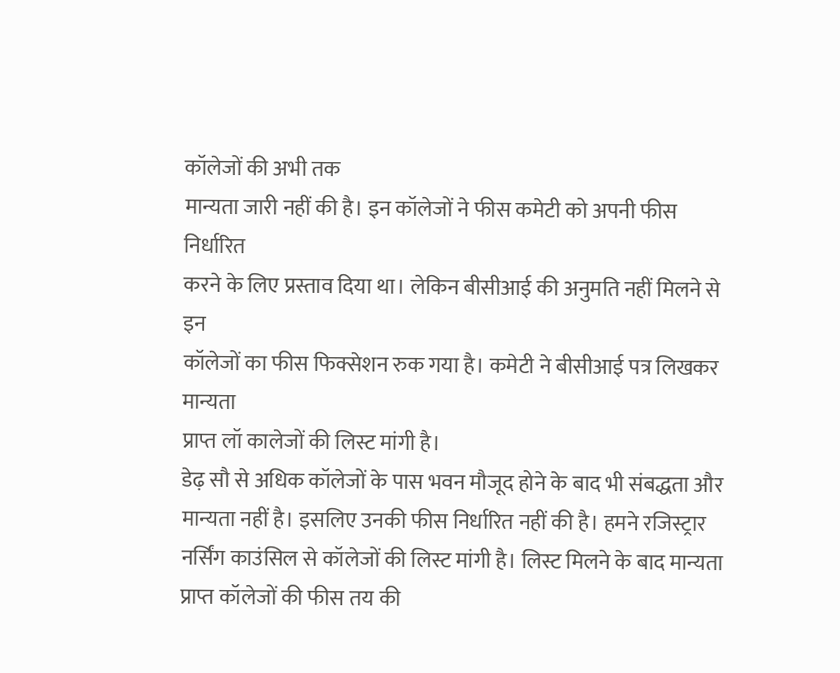कॉलेजों की अभी तक
मान्यता जारी नहीं की है। इन कॉलेजों ने फीस कमेटी को अपनी फीस निर्धारित
करने के लिए प्रस्ताव दिया था। लेकिन बीसीआई की अनुमति नहीं मिलने से इन
कॉलेजों का फीस फिक्सेशन रुक गया है। कमेटी ने बीसीआई पत्र लिखकर मान्यता
प्राप्त लॉ कालेजों की लिस्ट मांगी है।
डेढ़ सौ से अधिक कॉलेजों के पास भवन मौजूद होने के बाद भी संबद्धता और
मान्यता नहीं है। इसलिए उनकी फीस निर्धारित नहीं की है। हमने रजिस्ट्रार
नर्सिंग काउंसिल से कॉलेजों की लिस्ट मांगी है। लिस्ट मिलने के बाद मान्यता
प्राप्त कॉलेजों की फीस तय की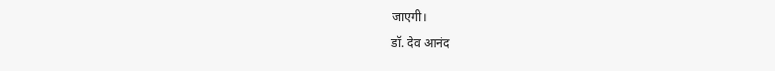जाएगी।
डॉ. देव आनंद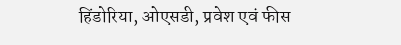हिंडोरिया, ओएसडी, प्रवेश एवं फीस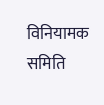विनियामक समिति